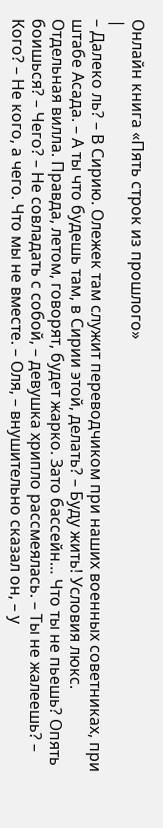Онлайн книга «Пять строк из прошлого»
|
– Далеко ль? – В Сирию. Олежек там служит переводчиком при наших военных советниках, при штабе Асада. – А ты что будешь там, в Сирии этой, делать? – Буду жить! Условия люкс. Отдельная вилла. Правда, летом, говорят, будет жарко. Зато бассейн… Что ты не пьешь? Опять боишься? – Чего? – Не совладать с собой, – девушка хрипло рассмеялась. – Ты не жалеешь? – Кого? – Не кого, а чего. Что мы не вместе. – Оля, – внушительно сказал он, – у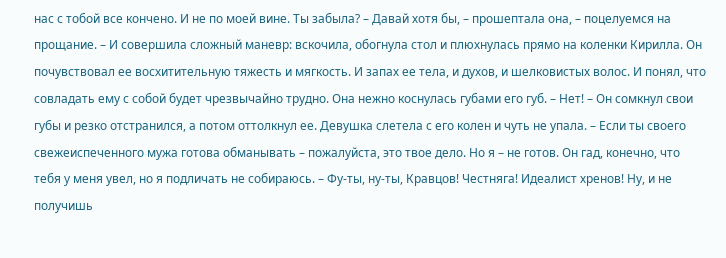нас с тобой все кончено. И не по моей вине. Ты забыла? – Давай хотя бы, – прошептала она, – поцелуемся на прощание. – И совершила сложный маневр: вскочила, обогнула стол и плюхнулась прямо на коленки Кирилла. Он почувствовал ее восхитительную тяжесть и мягкость. И запах ее тела, и духов, и шелковистых волос. И понял, что совладать ему с собой будет чрезвычайно трудно. Она нежно коснулась губами его губ. – Нет! – Он сомкнул свои губы и резко отстранился, а потом оттолкнул ее. Девушка слетела с его колен и чуть не упала. – Если ты своего свежеиспеченного мужа готова обманывать – пожалуйста, это твое дело. Но я – не готов. Он гад, конечно, что тебя у меня увел, но я подличать не собираюсь. – Фу-ты, ну-ты, Кравцов! Честняга! Идеалист хренов! Ну, и не получишь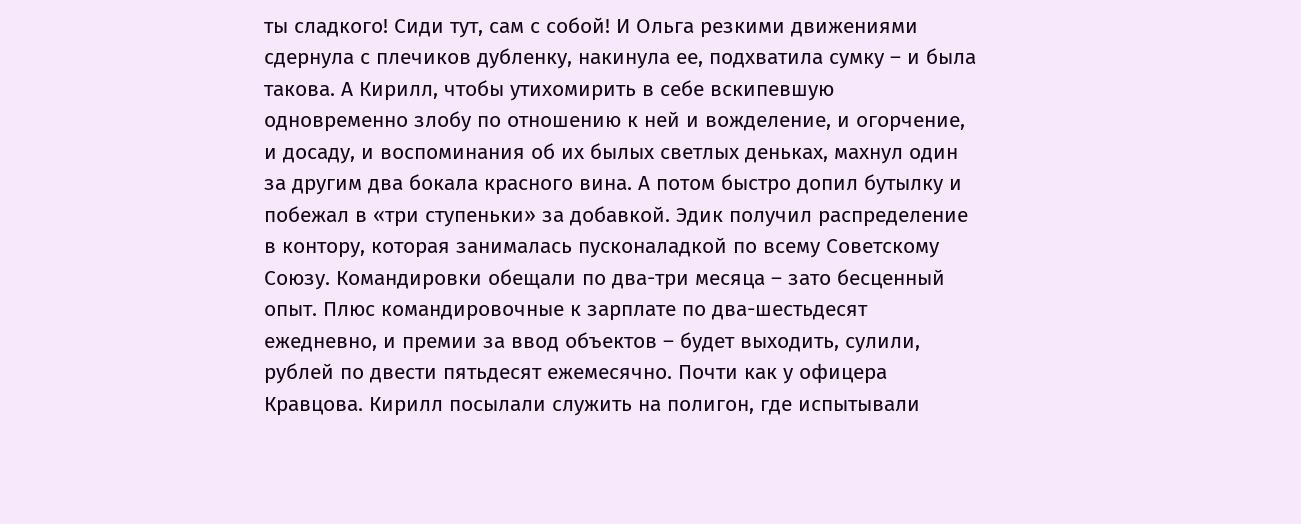ты сладкого! Сиди тут, сам с собой! И Ольга резкими движениями сдернула с плечиков дубленку, накинула ее, подхватила сумку – и была такова. А Кирилл, чтобы утихомирить в себе вскипевшую одновременно злобу по отношению к ней и вожделение, и огорчение, и досаду, и воспоминания об их былых светлых деньках, махнул один за другим два бокала красного вина. А потом быстро допил бутылку и побежал в «три ступеньки» за добавкой. Эдик получил распределение в контору, которая занималась пусконаладкой по всему Советскому Союзу. Командировки обещали по два-три месяца – зато бесценный опыт. Плюс командировочные к зарплате по два-шестьдесят ежедневно, и премии за ввод объектов – будет выходить, сулили, рублей по двести пятьдесят ежемесячно. Почти как у офицера Кравцова. Кирилл посылали служить на полигон, где испытывали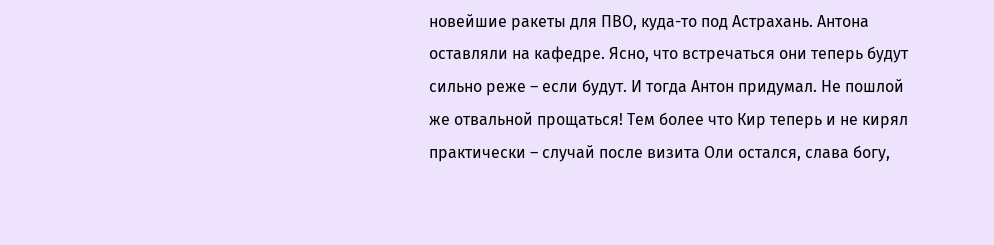новейшие ракеты для ПВО, куда-то под Астрахань. Антона оставляли на кафедре. Ясно, что встречаться они теперь будут сильно реже – если будут. И тогда Антон придумал. Не пошлой же отвальной прощаться! Тем более что Кир теперь и не кирял практически – случай после визита Оли остался, слава богу,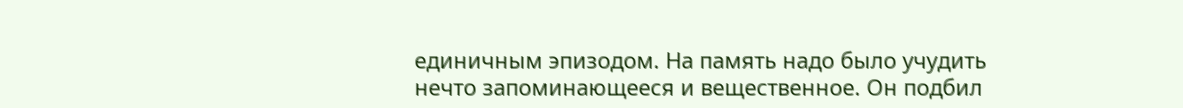единичным эпизодом. На память надо было учудить нечто запоминающееся и вещественное. Он подбил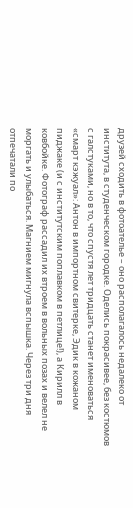друзей сходить в фотоателье – оно располагалось недалеко от института, в студенческом городке. Оделись покрасивее, без костюмов с галстуками, но в то, что спустя лет тридцать станет именоваться «смарт кэжуал»: Антон в импортном свитерке, Эдик в кожаном пиджаке (и с институтским поплавком в петлице!), а Кирилл в ковбойке. Фотограф рассадил их втроем в вольных позах и велел не моргать и улыбаться. Магнием мигнула вспышка. Через три дня отпечатали по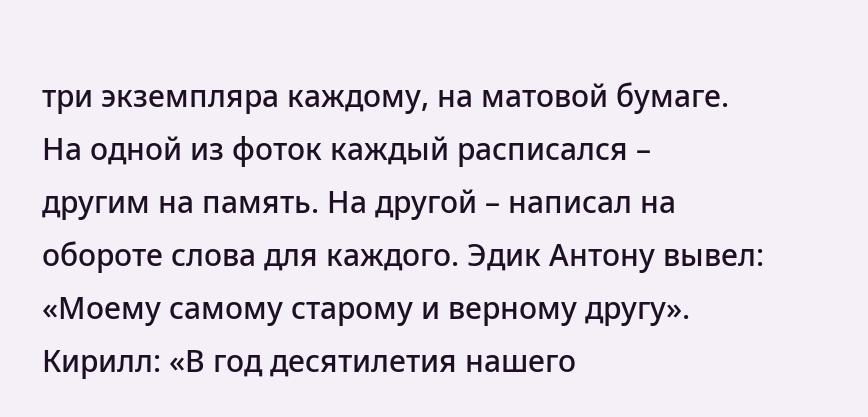три экземпляра каждому, на матовой бумаге. На одной из фоток каждый расписался – другим на память. На другой – написал на обороте слова для каждого. Эдик Антону вывел: «Моему самому старому и верному другу». Кирилл: «В год десятилетия нашего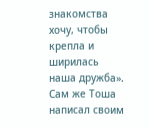знакомства хочу, чтобы крепла и ширилась наша дружба». Сам же Тоша написал своим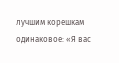лучшим корешкам одинаковое: «Я вас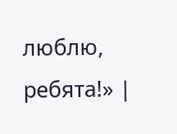люблю, ребята!» |